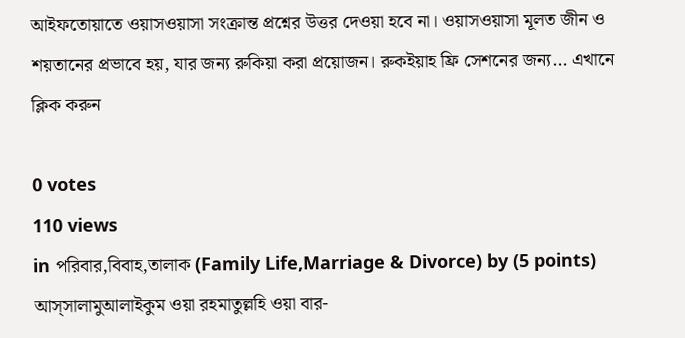আইফতোয়াতে ওয়াসওয়াসা সংক্রান্ত প্রশ্নের উত্তর দেওয়া হবে না। ওয়াসওয়াসা মূলত জীন ও শয়তানের প্রভাবে হয়, যার জন্য রুকিয়া করা প্রয়োজন। রুকইয়াহ ফ্রি সেশনের জন্য… এখানে ক্লিক করুন

0 votes
110 views
in পরিবার,বিবাহ,তালাক (Family Life,Marriage & Divorce) by (5 points)
আস্সালামুআলাইকুম ওয়া রহমাতুল্লহি ওয়া বার-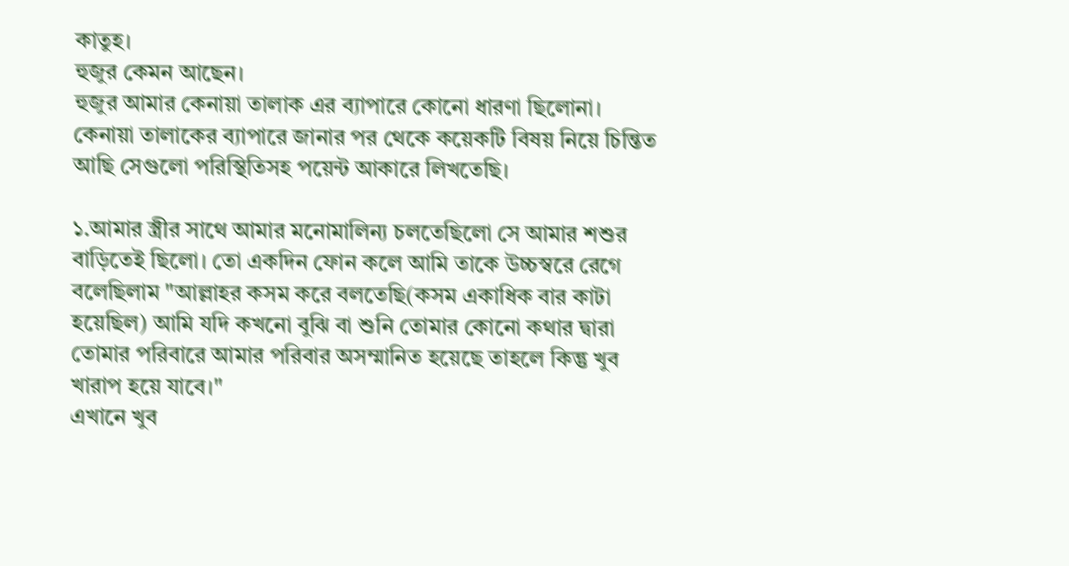কাতুহ।
হুজুর কেমন আছেন।
হুজুর আমার কেনায়া তালাক এর ব্যাপারে কোনো ধারণা ছিলোনা। কেনায়া তালাকের ব্যাপারে জানার পর থেকে কয়েকটি বিষয় নিয়ে চিন্তিত আছি সেগুলো পরিস্থিতিসহ পয়েন্ট আকারে লিখতেছি।

১.আমার স্ত্রীর সাথে আমার মনোমালিন্য চলতেছিলো সে আমার শশুর বাড়িতেই ছিলো। তো একদিন ফোন কলে আমি তাকে উচ্চস্বরে রেগে বলেছিলাম "আল্লাহর কসম করে বলতেছি(কসম একাধিক বার কাটা হয়েছিল) আমি যদি কখনো বুঝি বা শুনি তোমার কোনো কথার দ্বারা তোমার পরিবারে আমার পরিবার অসম্মানিত হয়েছে তাহলে কিন্তু খুব খারাপ হয়ে যাবে।"
এখানে খুব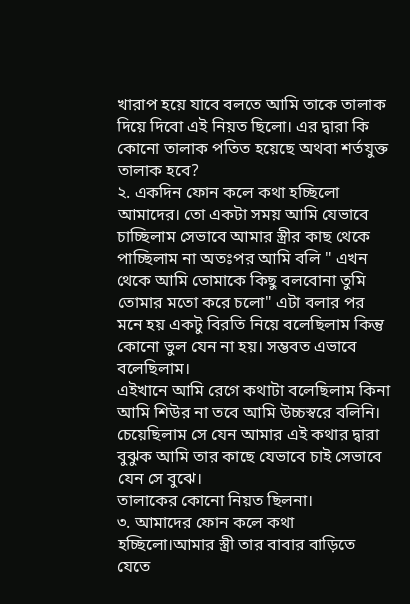খারাপ হয়ে যাবে বলতে আমি তাকে তালাক দিয়ে দিবো এই নিয়ত ছিলো। এর দ্বারা কি কোনো তালাক পতিত হয়েছে অথবা শর্তযুক্ত তালাক হবে?
২. একদিন ফোন কলে কথা হচ্ছিলো আমাদের। তো একটা সময় আমি যেভাবে চাচ্ছিলাম সেভাবে আমার স্ত্রীর কাছ থেকে পাচ্ছিলাম না অতঃপর আমি বলি " এখন থেকে আমি তোমাকে কিছু বলবোনা তুমি তোমার মতো করে চলো" এটা বলার পর মনে হয় একটু বিরতি নিয়ে বলেছিলাম কিন্তু কোনো ভুল যেন না হয়। সম্ভবত এভাবে বলেছিলাম।
এইখানে আমি রেগে কথাটা বলেছিলাম কিনা আমি শিউর না তবে আমি উচ্চস্বরে বলিনি। চেয়েছিলাম সে যেন আমার এই কথার দ্বারা বুঝুক আমি তার কাছে যেভাবে চাই সেভাবে যেন সে বুঝে।
তালাকের কোনো নিয়ত ছিলনা।
৩. আমাদের ফোন কলে কথা হচ্ছিলো।আমার স্ত্রী তার বাবার বাড়িতে যেতে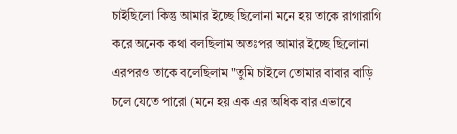চাইছিলো কিন্তু আমার ইচ্ছে ছিলোনা মনে হয় তাকে রাগারাগি করে অনেক কথা বলছিলাম অতঃপর আমার ইচ্ছে ছিলোনা এরপরও তাকে বলেছিলাম "তুমি চাইলে তোমার বাবার বাড়ি চলে যেতে পারো (মনে হয় এক এর অধিক বার এভাবে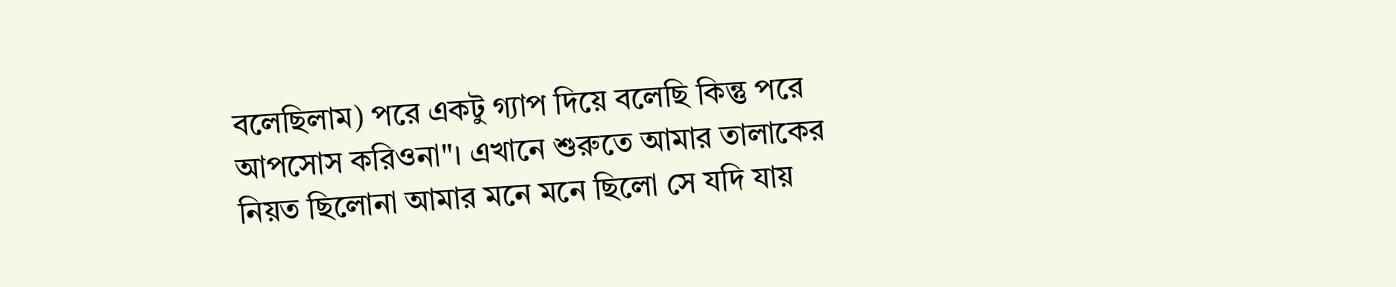বলেছিলাম) পরে একটু গ্যাপ দিয়ে বলেছি কিন্তু পরে আপসোস করিওনা"। এখানে শুরুতে আমার তালাকের নিয়ত ছিলোনা আমার মনে মনে ছিলো সে যদি যায়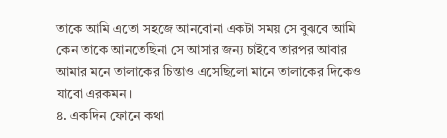তাকে আমি এতো সহজে আনবোনা একটা সময় সে বুঝবে আমি কেন তাকে আনতেছিনা সে আসার জন্য চাইবে তারপর আবার আমার মনে তালাকের চিন্তাও এসেছিলো মানে তালাকের দিকেও যাবো এরকমন।
৪. একদিন ফোনে কথা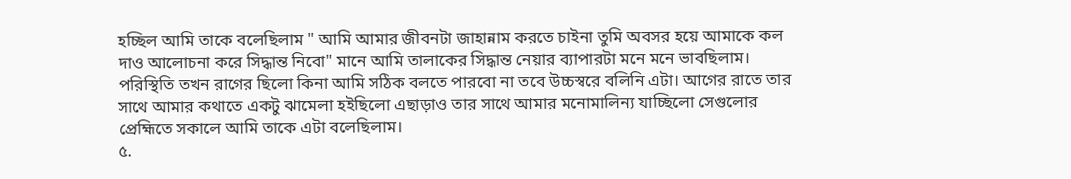হচ্ছিল আমি তাকে বলেছিলাম " আমি আমার জীবনটা জাহান্নাম করতে চাইনা তুমি অবসর হয়ে আমাকে কল দাও আলোচনা করে সিদ্ধান্ত নিবো" মানে আমি তালাকের সিদ্ধান্ত নেয়ার ব্যাপারটা মনে মনে ভাবছিলাম। পরিস্থিতি তখন রাগের ছিলো কিনা আমি সঠিক বলতে পারবো না তবে উচ্চস্বরে বলিনি এটা। আগের রাতে তার সাথে আমার কথাতে একটু ঝামেলা হইছিলো এছাড়াও তার সাথে আমার মনোমালিন্য যাচ্ছিলো সেগুলোর প্রেহ্মিতে সকালে আমি তাকে এটা বলেছিলাম।
৫.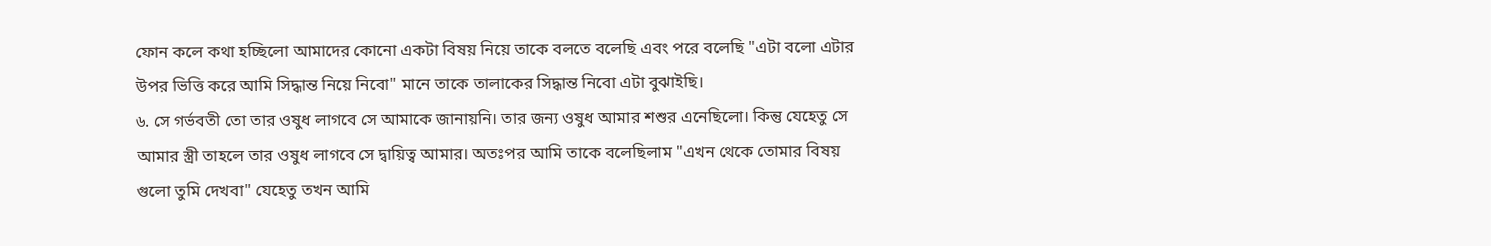ফোন কলে কথা হচ্ছিলো আমাদের কোনো একটা বিষয় নিয়ে তাকে বলতে বলেছি এবং পরে বলেছি "এটা বলো এটার উপর ভিত্তি করে আমি সিদ্ধান্ত নিয়ে নিবো" মানে তাকে তালাকের সিদ্ধান্ত নিবো এটা বুঝাইছি।
৬. সে গর্ভবতী তো তার ওষুধ লাগবে সে আমাকে জানায়নি। তার জন্য ওষুধ আমার শশুর এনেছিলো। কিন্তু যেহেতু সে আমার স্ত্রী তাহলে তার ওষুধ লাগবে সে দ্বায়িত্ব আমার। অতঃপর আমি তাকে বলেছিলাম "এখন থেকে তোমার বিষয় গুলো তুমি দেখবা" যেহেতু তখন আমি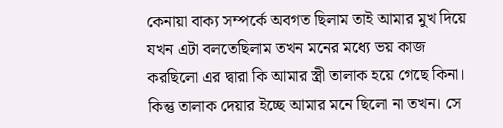কেনায়া বাক্য সম্পর্কে অবগত ছিলাম তাই আমার মুখ দিয়ে যখন এটা বলতেছিলাম তখন মনের মধ্যে ভয় কাজ করছিলো এর দ্বারা কি আমার স্ত্রী তালাক হয়ে গেছে কিনা। কিন্তু তালাক দেয়ার ইচ্ছে আমার মনে ছিলো না তখন। সে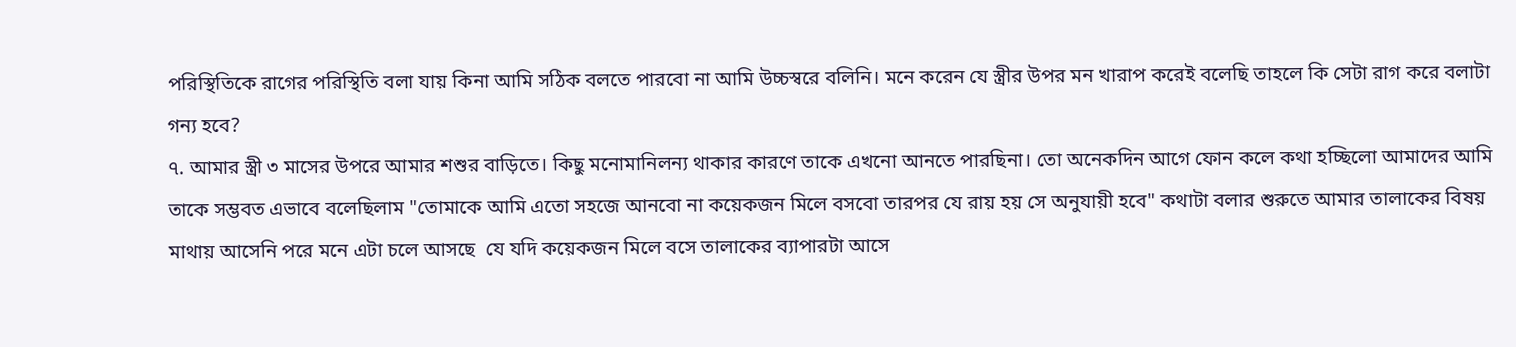পরিস্থিতিকে রাগের পরিস্থিতি বলা যায় কিনা আমি সঠিক বলতে পারবো না আমি উচ্চস্বরে বলিনি। মনে করেন যে স্ত্রীর উপর মন খারাপ করেই বলেছি তাহলে কি সেটা রাগ করে বলাটা গন্য হবে?
৭. আমার স্ত্রী ৩ মাসের উপরে আমার শশুর বাড়িতে। কিছু মনোমানিলন্য থাকার কারণে তাকে এখনো আনতে পারছিনা। তো অনেকদিন আগে ফোন কলে কথা হচ্ছিলো আমাদের আমি তাকে সম্ভবত এভাবে বলেছিলাম "তোমাকে আমি এতো সহজে আনবো না কয়েকজন মিলে বসবো তারপর যে রায় হয় সে অনুযায়ী হবে" কথাটা বলার শুরুতে আমার তালাকের বিষয় মাথায় আসেনি পরে মনে এটা চলে আসছে  যে যদি কয়েকজন মিলে বসে তালাকের ব্যাপারটা আসে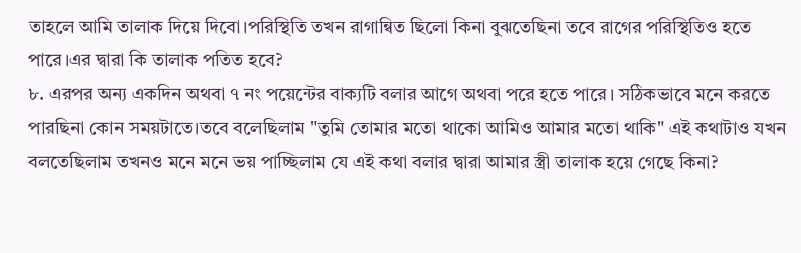তাহলে আমি তালাক দিয়ে দিবো।পরিস্থিতি তখন রাগান্বিত ছিলো কিনা বুঝতেছিনা তবে রাগের পরিস্থিতিও হতে পারে।এর দ্বারা কি তালাক পতিত হবে?
৮. এরপর অন্য একদিন অথবা ৭ নং পয়েন্টের বাক্যটি বলার আগে অথবা পরে হতে পারে। সঠিকভাবে মনে করতে পারছিনা কোন সময়টাতে।তবে বলেছিলাম "তুমি তোমার মতো থাকো আমিও আমার মতো থাকি" এই কথাটাও যখন বলতেছিলাম তখনও মনে মনে ভয় পাচ্ছিলাম যে এই কথা বলার দ্বারা আমার স্ত্রী তালাক হয়ে গেছে কিনা?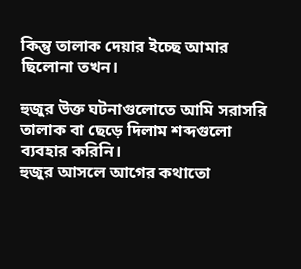কিন্তু তালাক দেয়ার ইচ্ছে আমার ছিলোনা তখন।

হুজুর উক্ত ঘটনাগুলোতে আমি সরাসরি তালাক বা ছেড়ে দিলাম শব্দগুলো ব্যবহার করিনি।
হুজুর আসলে আগের কথাতো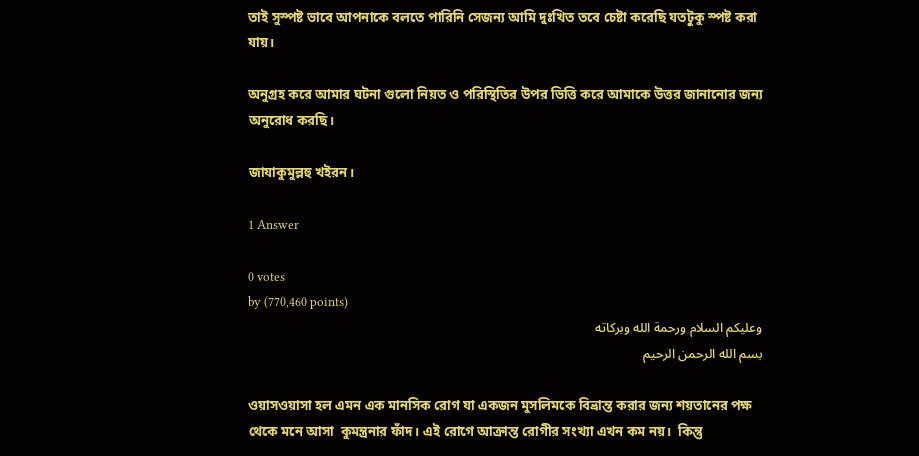তাই সুস্পষ্ট ভাবে আপনাকে বলতে পারিনি সেজন্য আমি দুঃখিত তবে চেষ্টা করেছি যতটুকু স্পষ্ট করা যায়।

অনুগ্রহ করে আমার ঘটনা গুলো নিয়ত ও পরিস্থিতির উপর ভিত্তি করে আমাকে উত্তর জানানোর জন্য অনুরোধ করছি।

জাযাকুমুল্লহু খইরন।

1 Answer

0 votes
by (770,460 points)
وعليكم السلام ورحمة الله وبركاته
بسم الله الرحمن الرحيم

ওয়াসওয়াসা হল এমন এক মানসিক রোগ যা একজন মুসলিমকে বিভ্রান্ত করার জন্য শয়তানের পক্ষ থেকে মনে আসা  কুমন্ত্রনার ফাঁদ। এই রোগে আক্রান্ত রোগীর সংখ্যা এখন কম নয়।  কিন্তু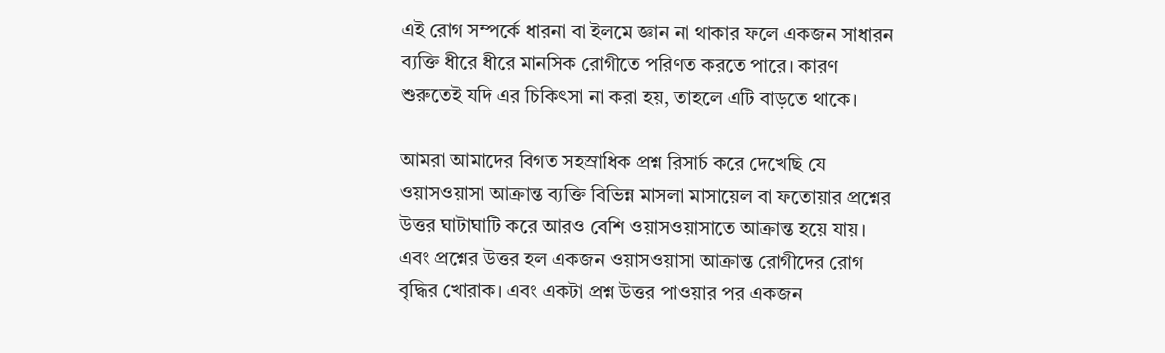এই রোগ সম্পর্কে ধারনা বা ইলমে জ্ঞান না থাকার ফলে একজন সাধারন ব্যক্তি ধীরে ধীরে মানসিক রোগীতে পরিণত করতে পারে। কারণ শুরুতেই যদি এর চিকিৎসা না করা হয়, তাহলে এটি বাড়তে থাকে।

আমরা আমাদের বিগত সহস্রাধিক প্রশ্ন রিসার্চ করে দেখেছি যে ওয়াসওয়াসা আক্রান্ত ব্যক্তি বিভিন্ন মাসলা মাসায়েল বা ফতোয়ার প্রশ্নের উত্তর ঘাটাঘাটি করে আরও বেশি ওয়াসওয়াসাতে আক্রান্ত হয়ে যায়। এবং প্রশ্নের উত্তর হল একজন ওয়াসওয়াসা আক্রান্ত রোগীদের রোগ বৃদ্ধির খোরাক। এবং একটা প্রশ্ন উত্তর পাওয়ার পর একজন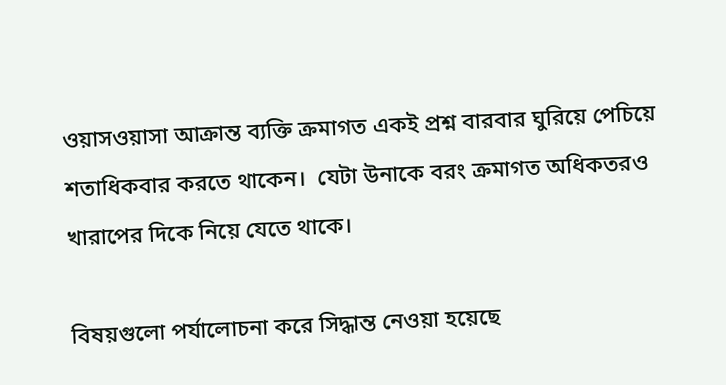ওয়াসওয়াসা আক্রান্ত ব্যক্তি ক্রমাগত একই প্রশ্ন বারবার ঘুরিয়ে পেচিয়ে শতাধিকবার করতে থাকেন।  যেটা উনাকে বরং ক্রমাগত অধিকতরও খারাপের দিকে নিয়ে যেতে থাকে।

বিষয়গুলো পর্যালোচনা করে সিদ্ধান্ত নেওয়া হয়েছে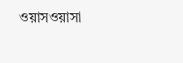ওয়াসওয়াসা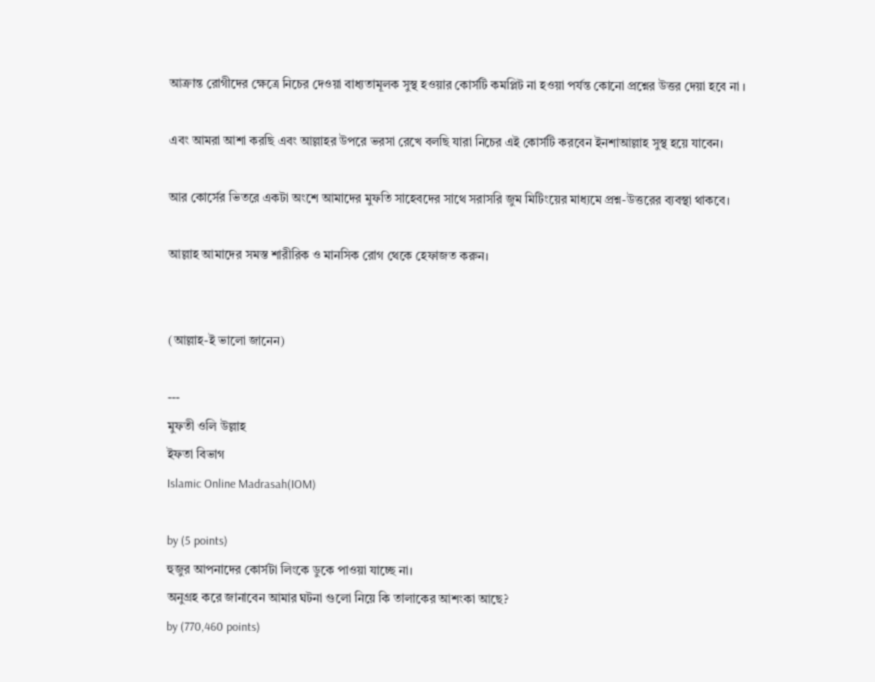আক্রান্ত রোগীদের ক্ষেত্রে নিচের দেওয়া বাধ্যতামূলক সুস্থ হওয়ার কোর্সটি কমপ্লিট না হওয়া পর্যন্ত কোনো প্রশ্নের উত্তর দেয়া হবে না ।

এবং আমরা আশা করছি এবং আল্লাহর উপরে ভরসা রেখে বলছি যারা নিচের এই কোর্সটি করবেন ইনশাআল্লাহ সুস্থ হয়ে যাবেন।

আর কোর্সের ভিতরে একটা অংশে আমাদের মুফতি সাহেবদের সাথে সরাসরি জুম মিটিংয়ের মাধ্যমে প্রশ্ন-উত্তরের ব্যবস্থা থাকবে।

আল্লাহ আমাদের সমস্ত শারীরিক ও মানসিক রোগ থেকে হেফাজত করুন।


(আল্লাহ-ই ভালো জানেন)

---
মুফতী ওলি উল্লাহ
ইফতা বিভাগ
Islamic Online Madrasah(IOM)

by (5 points)
হুজুর আপনাদের কোর্সটা লিংকে ডুকে পাওয়া যাচ্ছে না।
অনুগ্রহ করে জানাবেন আমার ঘটনা গুলো নিয়ে কি তালাকের আশংকা আছে?
by (770,460 points)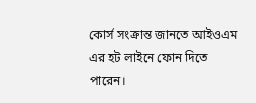কোর্স সংক্রান্ত জানতে আইওএম এর হট লাইনে ফোন দিতে পারেন।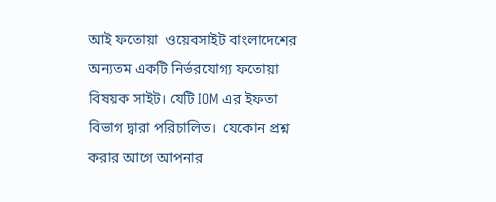আই ফতোয়া  ওয়েবসাইট বাংলাদেশের অন্যতম একটি নির্ভরযোগ্য ফতোয়া বিষয়ক সাইট। যেটি IOM এর ইফতা বিভাগ দ্বারা পরিচালিত।  যেকোন প্রশ্ন করার আগে আপনার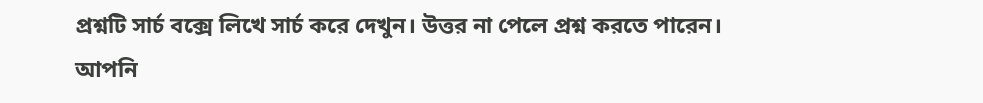প্রশ্নটি সার্চ বক্সে লিখে সার্চ করে দেখুন। উত্তর না পেলে প্রশ্ন করতে পারেন। আপনি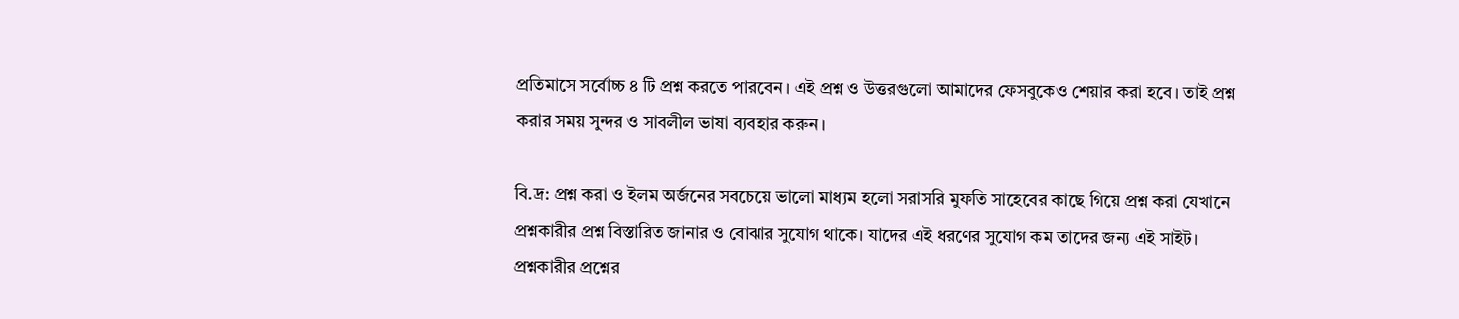প্রতিমাসে সর্বোচ্চ ৪ টি প্রশ্ন করতে পারবেন। এই প্রশ্ন ও উত্তরগুলো আমাদের ফেসবুকেও শেয়ার করা হবে। তাই প্রশ্ন করার সময় সুন্দর ও সাবলীল ভাষা ব্যবহার করুন।

বি.দ্র: প্রশ্ন করা ও ইলম অর্জনের সবচেয়ে ভালো মাধ্যম হলো সরাসরি মুফতি সাহেবের কাছে গিয়ে প্রশ্ন করা যেখানে প্রশ্নকারীর প্রশ্ন বিস্তারিত জানার ও বোঝার সুযোগ থাকে। যাদের এই ধরণের সুযোগ কম তাদের জন্য এই সাইট। প্রশ্নকারীর প্রশ্নের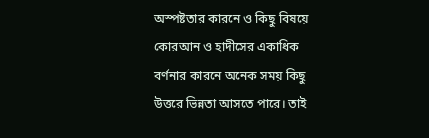অস্পষ্টতার কারনে ও কিছু বিষয়ে কোরআন ও হাদীসের একাধিক বর্ণনার কারনে অনেক সময় কিছু উত্তরে ভিন্নতা আসতে পারে। তাই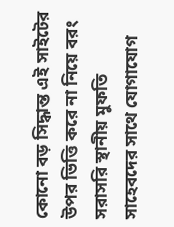কোনো বড় সিদ্ধান্ত এই সাইটের উপর ভিত্তি করে না নিয়ে বরং সরাসরি স্থানীয় মুফতি সাহেবদের সাথে যোগাযোগ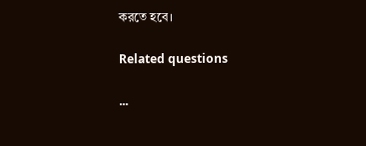করতে হবে।

Related questions

...